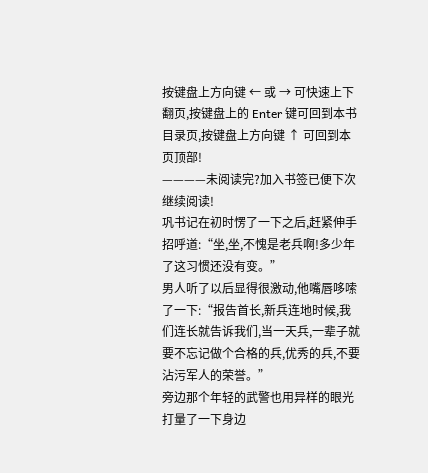按键盘上方向键 ← 或 → 可快速上下翻页,按键盘上的 Enter 键可回到本书目录页,按键盘上方向键 ↑ 可回到本页顶部!
————未阅读完?加入书签已便下次继续阅读!
巩书记在初时愣了一下之后,赶紧伸手招呼道:“坐,坐,不愧是老兵啊!多少年了这习惯还没有变。”
男人听了以后显得很激动,他嘴唇哆嗦了一下:“报告首长,新兵连地时候,我们连长就告诉我们,当一天兵,一辈子就要不忘记做个合格的兵,优秀的兵,不要沾污军人的荣誉。”
旁边那个年轻的武警也用异样的眼光打量了一下身边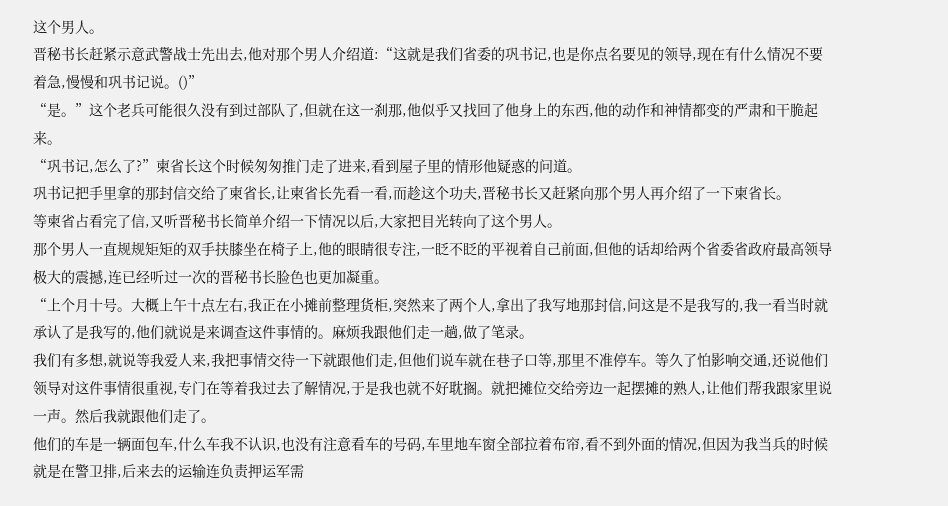这个男人。
晋秘书长赶紧示意武警战士先出去,他对那个男人介绍道:“这就是我们省委的巩书记,也是你点名要见的领导,现在有什么情况不要着急,慢慢和巩书记说。()”
“是。”这个老兵可能很久没有到过部队了,但就在这一刹那,他似乎又找回了他身上的东西,他的动作和神情都变的严肃和干脆起来。
“巩书记,怎么了?”柬省长这个时候匆匆推门走了进来,看到屋子里的情形他疑惑的问道。
巩书记把手里拿的那封信交给了柬省长,让柬省长先看一看,而趁这个功夫,晋秘书长又赶紧向那个男人再介绍了一下柬省长。
等柬省占看完了信,又听晋秘书长简单介绍一下情况以后,大家把目光转向了这个男人。
那个男人一直规规矩矩的双手扶膝坐在椅子上,他的眼睛很专注,一眨不眨的平视着自己前面,但他的话却给两个省委省政府最高领导极大的震撼,连已经听过一次的晋秘书长脸色也更加凝重。
“上个月十号。大概上午十点左右,我正在小摊前整理货柜,突然来了两个人,拿出了我写地那封信,问这是不是我写的,我一看当时就承认了是我写的,他们就说是来调查这件事情的。麻烦我跟他们走一趟,做了笔录。
我们有多想,就说等我爱人来,我把事情交待一下就跟他们走,但他们说车就在巷子口等,那里不准停车。等久了怕影响交通,还说他们领导对这件事情很重视,专门在等着我过去了解情况,于是我也就不好耽搁。就把摊位交给旁边一起摆摊的熟人,让他们帮我跟家里说一声。然后我就跟他们走了。
他们的车是一辆面包车,什么车我不认识,也没有注意看车的号码,车里地车窗全部拉着布帘,看不到外面的情况,但因为我当兵的时候就是在警卫排,后来去的运输连负责押运军需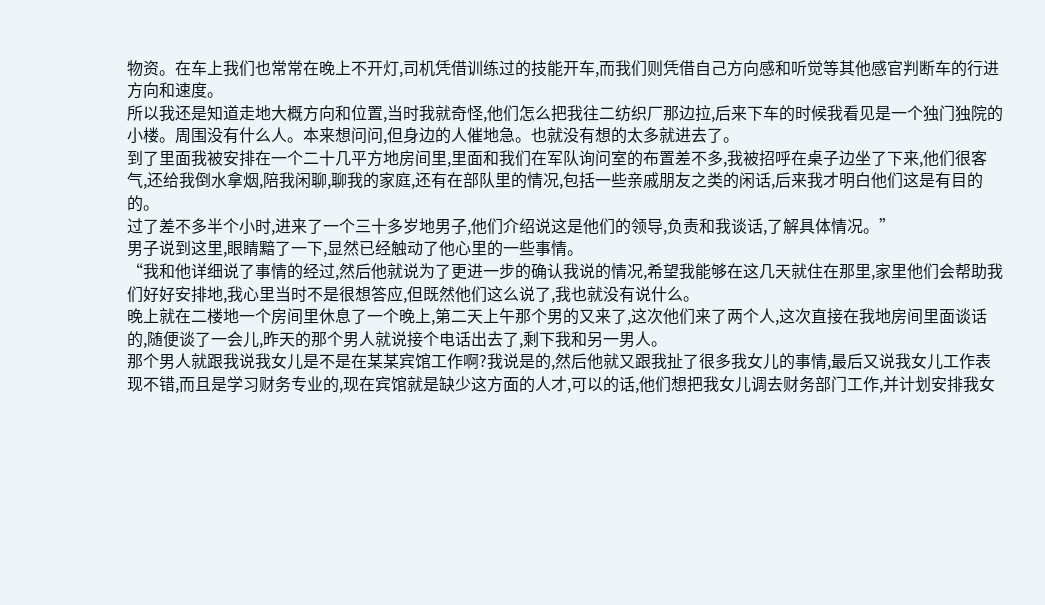物资。在车上我们也常常在晚上不开灯,司机凭借训练过的技能开车,而我们则凭借自己方向感和听觉等其他感官判断车的行进方向和速度。
所以我还是知道走地大概方向和位置,当时我就奇怪,他们怎么把我往二纺织厂那边拉,后来下车的时候我看见是一个独门独院的小楼。周围没有什么人。本来想问问,但身边的人催地急。也就没有想的太多就进去了。
到了里面我被安排在一个二十几平方地房间里,里面和我们在军队询问室的布置差不多,我被招呼在桌子边坐了下来,他们很客气,还给我倒水拿烟,陪我闲聊,聊我的家庭,还有在部队里的情况,包括一些亲戚朋友之类的闲话,后来我才明白他们这是有目的的。
过了差不多半个小时,进来了一个三十多岁地男子,他们介绍说这是他们的领导,负责和我谈话,了解具体情况。”
男子说到这里,眼睛黯了一下,显然已经触动了他心里的一些事情。
“我和他详细说了事情的经过,然后他就说为了更进一步的确认我说的情况,希望我能够在这几天就住在那里,家里他们会帮助我们好好安排地,我心里当时不是很想答应,但既然他们这么说了,我也就没有说什么。
晚上就在二楼地一个房间里休息了一个晚上,第二天上午那个男的又来了,这次他们来了两个人,这次直接在我地房间里面谈话的,随便谈了一会儿,昨天的那个男人就说接个电话出去了,剩下我和另一男人。
那个男人就跟我说我女儿是不是在某某宾馆工作啊?我说是的,然后他就又跟我扯了很多我女儿的事情,最后又说我女儿工作表现不错,而且是学习财务专业的,现在宾馆就是缺少这方面的人才,可以的话,他们想把我女儿调去财务部门工作,并计划安排我女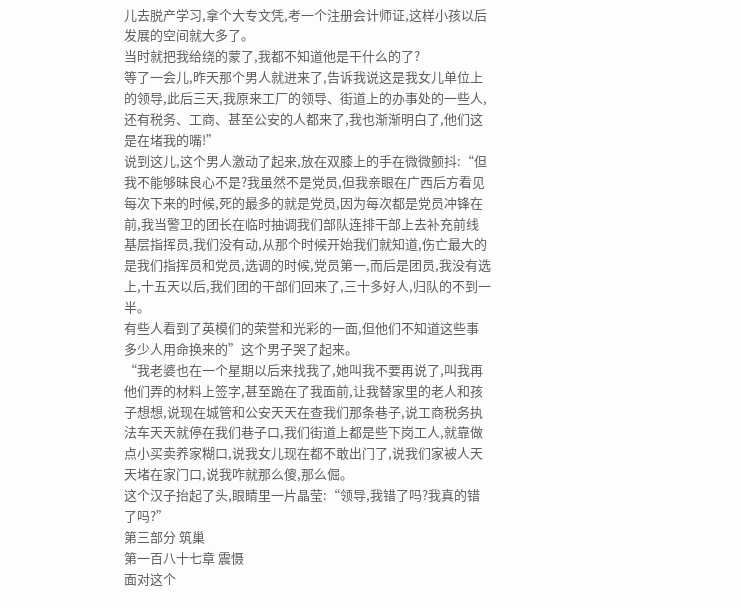儿去脱产学习,拿个大专文凭,考一个注册会计师证,这样小孩以后发展的空间就大多了。
当时就把我给绕的蒙了,我都不知道他是干什么的了?
等了一会儿,昨天那个男人就进来了,告诉我说这是我女儿单位上的领导,此后三天,我原来工厂的领导、街道上的办事处的一些人,还有税务、工商、甚至公安的人都来了,我也渐渐明白了,他们这是在堵我的嘴!”
说到这儿,这个男人激动了起来,放在双膝上的手在微微颤抖:“但我不能够昧良心不是?我虽然不是党员,但我亲眼在广西后方看见每次下来的时候,死的最多的就是党员,因为每次都是党员冲锋在前,我当警卫的团长在临时抽调我们部队连排干部上去补充前线基层指挥员,我们没有动,从那个时候开始我们就知道,伤亡最大的是我们指挥员和党员,选调的时候,党员第一,而后是团员,我没有选上,十五天以后,我们团的干部们回来了,三十多好人,归队的不到一半。
有些人看到了英模们的荣誉和光彩的一面,但他们不知道这些事多少人用命换来的”这个男子哭了起来。
“我老婆也在一个星期以后来找我了,她叫我不要再说了,叫我再他们弄的材料上签字,甚至跪在了我面前,让我替家里的老人和孩子想想,说现在城管和公安天天在查我们那条巷子,说工商税务执法车天天就停在我们巷子口,我们街道上都是些下岗工人,就靠做点小买卖养家糊口,说我女儿现在都不敢出门了,说我们家被人天天堵在家门口,说我咋就那么傻,那么倔。
这个汉子抬起了头,眼睛里一片晶莹:“领导,我错了吗?我真的错了吗?”
第三部分 筑巢
第一百八十七章 震慑
面对这个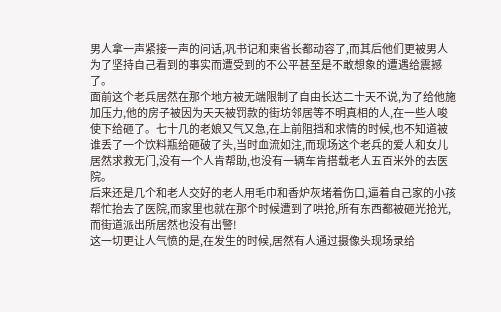男人拿一声紧接一声的问话,巩书记和柬省长都动容了,而其后他们更被男人为了坚持自己看到的事实而遭受到的不公平甚至是不敢想象的遭遇给震撼了。
面前这个老兵居然在那个地方被无端限制了自由长达二十天不说,为了给他施加压力,他的房子被因为天天被罚款的街坊邻居等不明真相的人,在一些人唆使下给砸了。七十几的老娘又气又急,在上前阻挡和求情的时候,也不知道被谁丢了一个饮料瓶给砸破了头,当时血流如注,而现场这个老兵的爱人和女儿居然求救无门,没有一个人肯帮助,也没有一辆车肯搭载老人五百米外的去医院。
后来还是几个和老人交好的老人用毛巾和香炉灰堵着伤口,逼着自己家的小孩帮忙抬去了医院,而家里也就在那个时候遭到了哄抢,所有东西都被砸光抢光,而街道派出所居然也没有出警!
这一切更让人气愤的是,在发生的时候,居然有人通过摄像头现场录给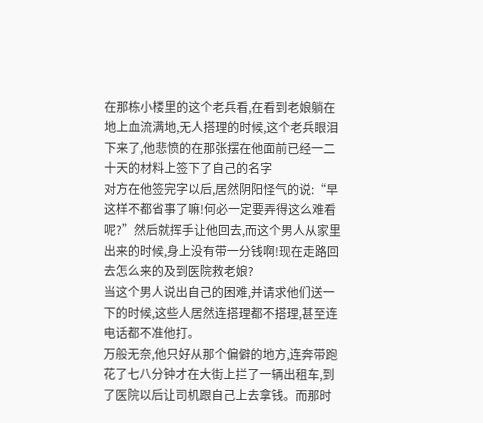在那栋小楼里的这个老兵看,在看到老娘躺在地上血流满地,无人搭理的时候,这个老兵眼泪下来了,他悲愤的在那张摆在他面前已经一二十天的材料上签下了自己的名字
对方在他签完字以后,居然阴阳怪气的说:“早这样不都省事了嘛!何必一定要弄得这么难看呢?”然后就挥手让他回去,而这个男人从家里出来的时候,身上没有带一分钱啊!现在走路回去怎么来的及到医院救老娘?
当这个男人说出自己的困难,并请求他们送一下的时候,这些人居然连搭理都不搭理,甚至连电话都不准他打。
万般无奈,他只好从那个偏僻的地方,连奔带跑花了七八分钟才在大街上拦了一辆出租车,到了医院以后让司机跟自己上去拿钱。而那时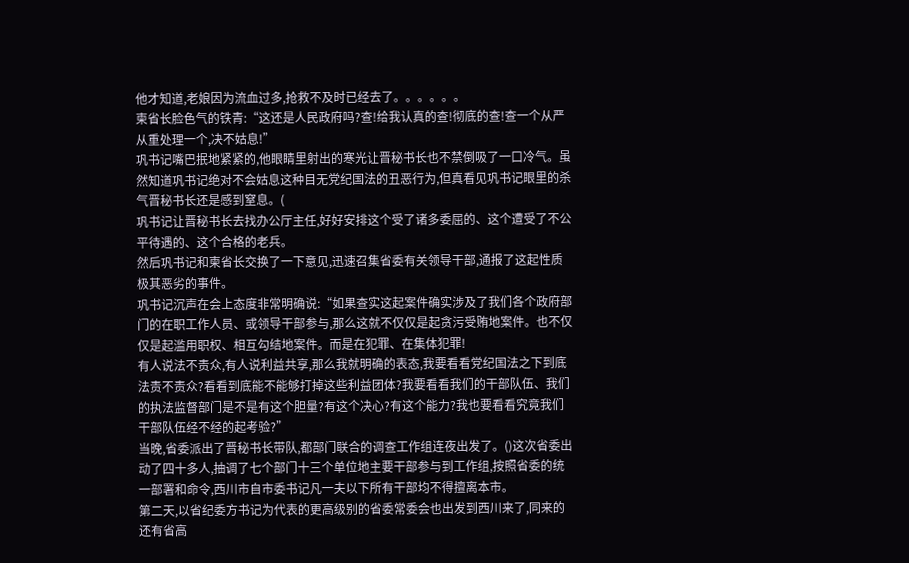他才知道,老娘因为流血过多,抢救不及时已经去了。。。。。。
柬省长脸色气的铁青:“这还是人民政府吗?查!给我认真的查!彻底的查!查一个从严从重处理一个,决不姑息!”
巩书记嘴巴抿地紧紧的,他眼睛里射出的寒光让晋秘书长也不禁倒吸了一口冷气。虽然知道巩书记绝对不会姑息这种目无党纪国法的丑恶行为,但真看见巩书记眼里的杀气晋秘书长还是感到窒息。(
巩书记让晋秘书长去找办公厅主任,好好安排这个受了诸多委屈的、这个遭受了不公平待遇的、这个合格的老兵。
然后巩书记和柬省长交换了一下意见,迅速召集省委有关领导干部,通报了这起性质极其恶劣的事件。
巩书记沉声在会上态度非常明确说:“如果查实这起案件确实涉及了我们各个政府部门的在职工作人员、或领导干部参与,那么这就不仅仅是起贪污受贿地案件。也不仅仅是起滥用职权、相互勾结地案件。而是在犯罪、在集体犯罪!
有人说法不责众,有人说利益共享,那么我就明确的表态,我要看看党纪国法之下到底法责不责众?看看到底能不能够打掉这些利益团体?我要看看我们的干部队伍、我们的执法监督部门是不是有这个胆量?有这个决心?有这个能力?我也要看看究竟我们干部队伍经不经的起考验?”
当晚,省委派出了晋秘书长带队,都部门联合的调查工作组连夜出发了。()这次省委出动了四十多人,抽调了七个部门十三个单位地主要干部参与到工作组,按照省委的统一部署和命令,西川市自市委书记凡一夫以下所有干部均不得擅离本市。
第二天,以省纪委方书记为代表的更高级别的省委常委会也出发到西川来了,同来的还有省高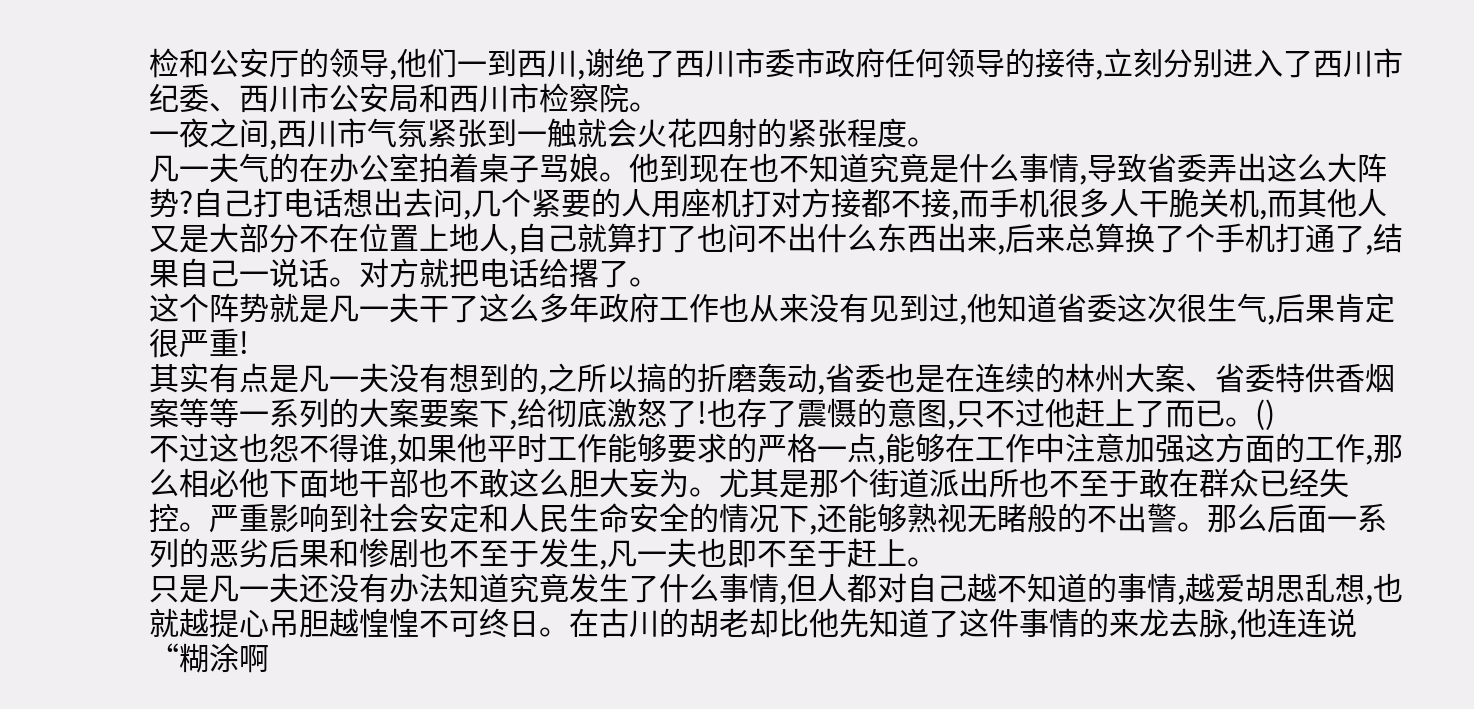检和公安厅的领导,他们一到西川,谢绝了西川市委市政府任何领导的接待,立刻分别进入了西川市纪委、西川市公安局和西川市检察院。
一夜之间,西川市气氛紧张到一触就会火花四射的紧张程度。
凡一夫气的在办公室拍着桌子骂娘。他到现在也不知道究竟是什么事情,导致省委弄出这么大阵势?自己打电话想出去问,几个紧要的人用座机打对方接都不接,而手机很多人干脆关机,而其他人又是大部分不在位置上地人,自己就算打了也问不出什么东西出来,后来总算换了个手机打通了,结果自己一说话。对方就把电话给撂了。
这个阵势就是凡一夫干了这么多年政府工作也从来没有见到过,他知道省委这次很生气,后果肯定很严重!
其实有点是凡一夫没有想到的,之所以搞的折磨轰动,省委也是在连续的林州大案、省委特供香烟案等等一系列的大案要案下,给彻底激怒了!也存了震慑的意图,只不过他赶上了而已。()
不过这也怨不得谁,如果他平时工作能够要求的严格一点,能够在工作中注意加强这方面的工作,那么相必他下面地干部也不敢这么胆大妄为。尤其是那个街道派出所也不至于敢在群众已经失控。严重影响到社会安定和人民生命安全的情况下,还能够熟视无睹般的不出警。那么后面一系列的恶劣后果和惨剧也不至于发生,凡一夫也即不至于赶上。
只是凡一夫还没有办法知道究竟发生了什么事情,但人都对自己越不知道的事情,越爱胡思乱想,也就越提心吊胆越惶惶不可终日。在古川的胡老却比他先知道了这件事情的来龙去脉,他连连说“糊涂啊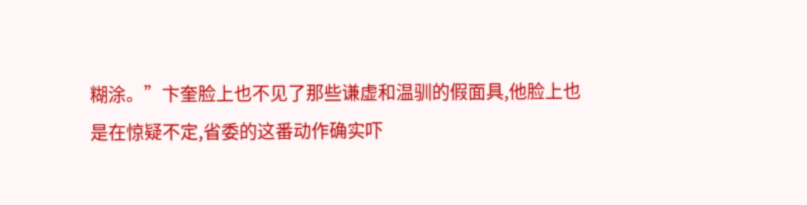糊涂。”卞奎脸上也不见了那些谦虚和温驯的假面具,他脸上也是在惊疑不定,省委的这番动作确实吓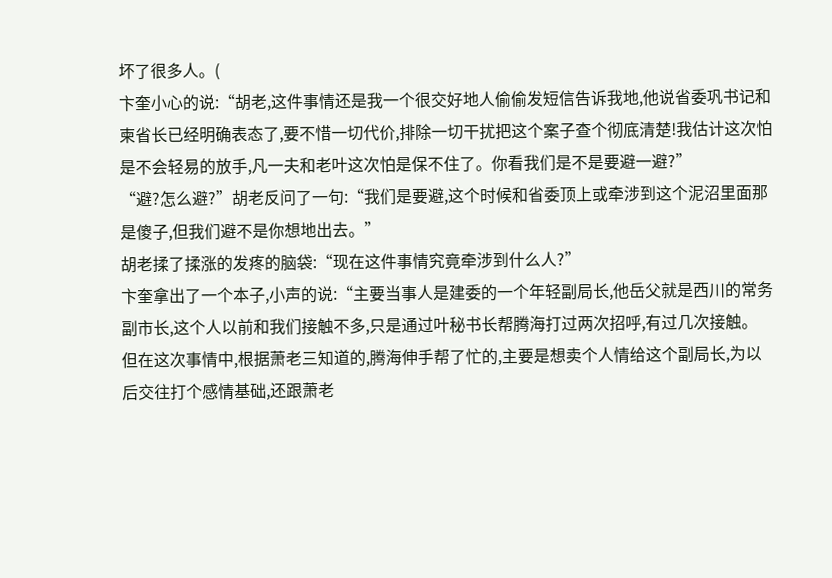坏了很多人。(
卞奎小心的说:“胡老,这件事情还是我一个很交好地人偷偷发短信告诉我地,他说省委巩书记和柬省长已经明确表态了,要不惜一切代价,排除一切干扰把这个案子查个彻底清楚!我估计这次怕是不会轻易的放手,凡一夫和老叶这次怕是保不住了。你看我们是不是要避一避?”
“避?怎么避?”胡老反问了一句:“我们是要避,这个时候和省委顶上或牵涉到这个泥沼里面那是傻子,但我们避不是你想地出去。”
胡老揉了揉涨的发疼的脑袋:“现在这件事情究竟牵涉到什么人?”
卞奎拿出了一个本子,小声的说:“主要当事人是建委的一个年轻副局长,他岳父就是西川的常务副市长,这个人以前和我们接触不多,只是通过叶秘书长帮腾海打过两次招呼,有过几次接触。
但在这次事情中,根据萧老三知道的,腾海伸手帮了忙的,主要是想卖个人情给这个副局长,为以后交往打个感情基础,还跟萧老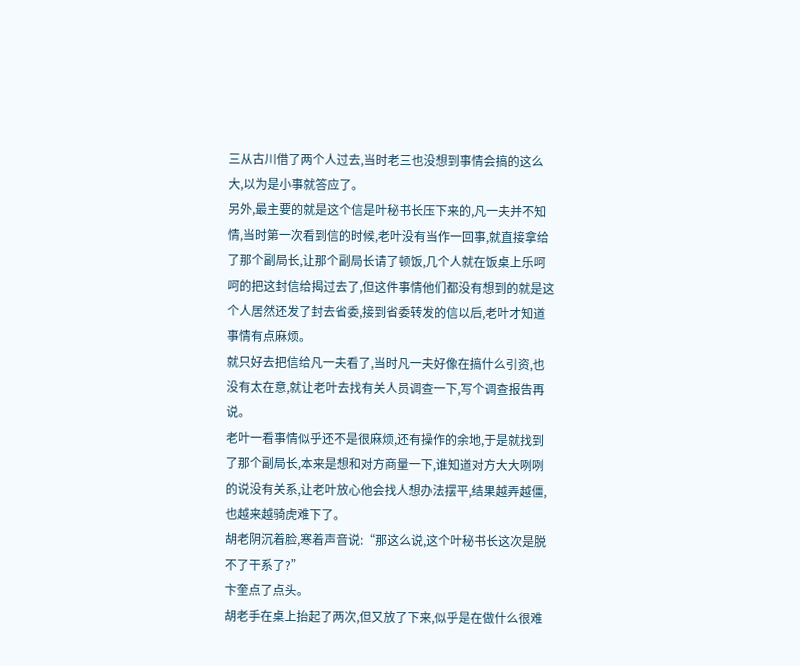三从古川借了两个人过去,当时老三也没想到事情会搞的这么大,以为是小事就答应了。
另外,最主要的就是这个信是叶秘书长压下来的,凡一夫并不知情,当时第一次看到信的时候,老叶没有当作一回事,就直接拿给了那个副局长,让那个副局长请了顿饭,几个人就在饭桌上乐呵呵的把这封信给揭过去了,但这件事情他们都没有想到的就是这个人居然还发了封去省委,接到省委转发的信以后,老叶才知道事情有点麻烦。
就只好去把信给凡一夫看了,当时凡一夫好像在搞什么引资,也没有太在意,就让老叶去找有关人员调查一下,写个调查报告再说。
老叶一看事情似乎还不是很麻烦,还有操作的余地,于是就找到了那个副局长,本来是想和对方商量一下,谁知道对方大大咧咧的说没有关系,让老叶放心他会找人想办法摆平,结果越弄越僵,也越来越骑虎难下了。
胡老阴沉着脸,寒着声音说:“那这么说,这个叶秘书长这次是脱不了干系了?”
卞奎点了点头。
胡老手在桌上抬起了两次,但又放了下来,似乎是在做什么很难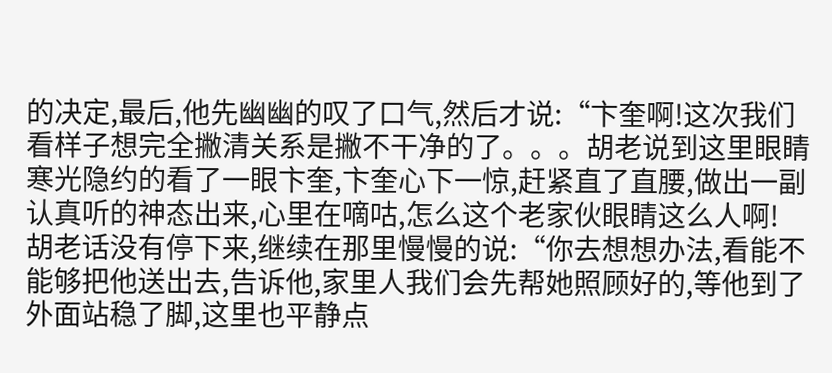的决定,最后,他先幽幽的叹了口气,然后才说:“卞奎啊!这次我们看样子想完全撇清关系是撇不干净的了。。。胡老说到这里眼睛寒光隐约的看了一眼卞奎,卞奎心下一惊,赶紧直了直腰,做出一副认真听的神态出来,心里在嘀咕,怎么这个老家伙眼睛这么人啊!
胡老话没有停下来,继续在那里慢慢的说:“你去想想办法,看能不能够把他送出去,告诉他,家里人我们会先帮她照顾好的,等他到了外面站稳了脚,这里也平静点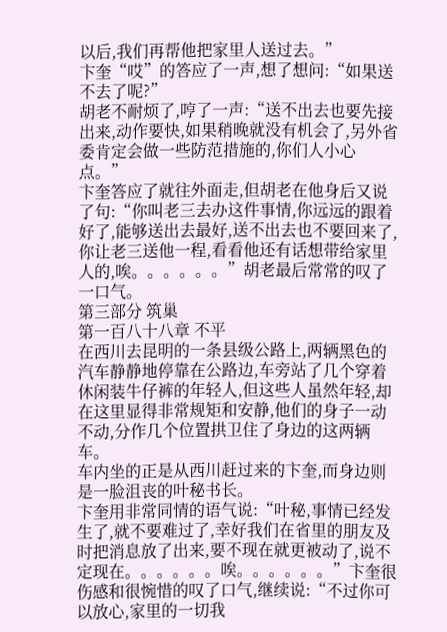以后,我们再帮他把家里人送过去。”
卞奎“哎”的答应了一声,想了想问:“如果送不去了呢?”
胡老不耐烦了,哼了一声:“送不出去也要先接出来,动作要快,如果稍晚就没有机会了,另外省委肯定会做一些防范措施的,你们人小心点。”
卞奎答应了就往外面走,但胡老在他身后又说了句:“你叫老三去办这件事情,你远远的跟着好了,能够送出去最好,送不出去也不要回来了,你让老三送他一程,看看他还有话想带给家里人的,唉。。。。。。”胡老最后常常的叹了一口气。
第三部分 筑巢
第一百八十八章 不平
在西川去昆明的一条县级公路上,两辆黑色的汽车静静地停靠在公路边,车旁站了几个穿着休闲装牛仔裤的年轻人,但这些人虽然年轻,却在这里显得非常规矩和安静,他们的身子一动不动,分作几个位置拱卫住了身边的这两辆车。
车内坐的正是从西川赶过来的卞奎,而身边则是一脸沮丧的叶秘书长。
卞奎用非常同情的语气说:“叶秘,事情已经发生了,就不要难过了,幸好我们在省里的朋友及时把消息放了出来,要不现在就更被动了,说不定现在。。。。。。唉。。。。。。”卞奎很伤感和很惋惜的叹了口气,继续说:“不过你可以放心,家里的一切我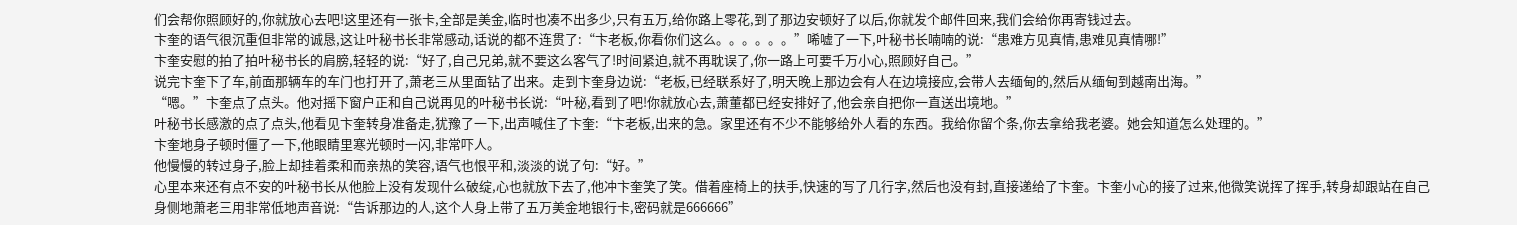们会帮你照顾好的,你就放心去吧!这里还有一张卡,全部是美金,临时也凑不出多少,只有五万,给你路上零花,到了那边安顿好了以后,你就发个邮件回来,我们会给你再寄钱过去。
卞奎的语气很沉重但非常的诚恳,这让叶秘书长非常感动,话说的都不连贯了:“卞老板,你看你们这么。。。。。。”唏嘘了一下,叶秘书长喃喃的说:“患难方见真情,患难见真情哪!”
卞奎安慰的拍了拍叶秘书长的肩膀,轻轻的说:“好了,自己兄弟,就不要这么客气了!时间紧迫,就不再耽误了,你一路上可要千万小心,照顾好自己。”
说完卞奎下了车,前面那辆车的车门也打开了,萧老三从里面钻了出来。走到卞奎身边说:“老板,已经联系好了,明天晚上那边会有人在边境接应,会带人去缅甸的,然后从缅甸到越南出海。”
“嗯。”卞奎点了点头。他对摇下窗户正和自己说再见的叶秘书长说:“叶秘,看到了吧!你就放心去,萧董都已经安排好了,他会亲自把你一直送出境地。”
叶秘书长感激的点了点头,他看见卞奎转身准备走,犹豫了一下,出声喊住了卞奎:“卞老板,出来的急。家里还有不少不能够给外人看的东西。我给你留个条,你去拿给我老婆。她会知道怎么处理的。”
卞奎地身子顿时僵了一下,他眼睛里寒光顿时一闪,非常吓人。
他慢慢的转过身子,脸上却挂着柔和而亲热的笑容,语气也恨平和,淡淡的说了句:“好。”
心里本来还有点不安的叶秘书长从他脸上没有发现什么破绽,心也就放下去了,他冲卞奎笑了笑。借着座椅上的扶手,快速的写了几行字,然后也没有封,直接递给了卞奎。卞奎小心的接了过来,他微笑说挥了挥手,转身却跟站在自己身侧地萧老三用非常低地声音说:“告诉那边的人,这个人身上带了五万美金地银行卡,密码就是666666”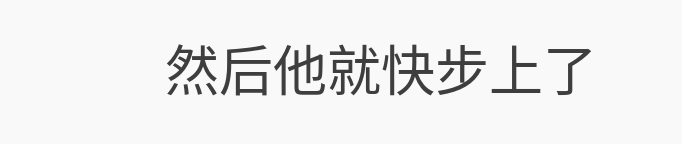然后他就快步上了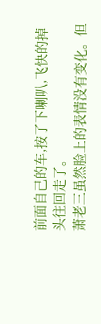前面自己的车,按了下喇叭,飞快的掉头往回走了。
萧老三虽然脸上的表情没有变化。但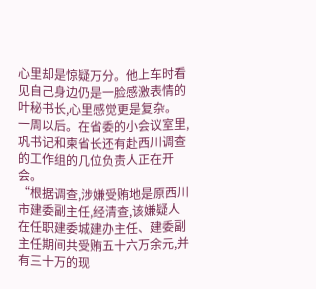心里却是惊疑万分。他上车时看见自己身边仍是一脸感激表情的叶秘书长,心里感觉更是复杂。
一周以后。在省委的小会议室里,巩书记和柬省长还有赴西川调查的工作组的几位负责人正在开会。
“根据调查,涉嫌受贿地是原西川市建委副主任,经清查,该嫌疑人在任职建委城建办主任、建委副主任期间共受贿五十六万余元,并有三十万的现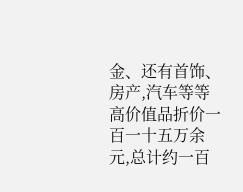金、还有首饰、房产,汽车等等高价值品折价一百一十五万余元,总计约一百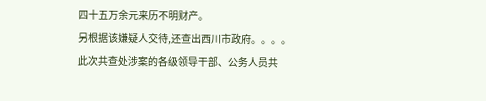四十五万余元来历不明财产。
另根据该嫌疑人交待,还查出西川市政府。。。。
此次共查处涉案的各级领导干部、公务人员共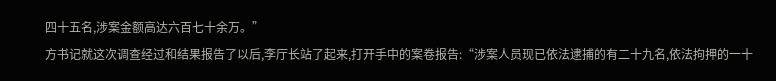四十五名,涉案金额高达六百七十余万。”
方书记就这次调查经过和结果报告了以后,李厅长站了起来,打开手中的案卷报告:“涉案人员现已依法逮捕的有二十九名,依法拘押的一十